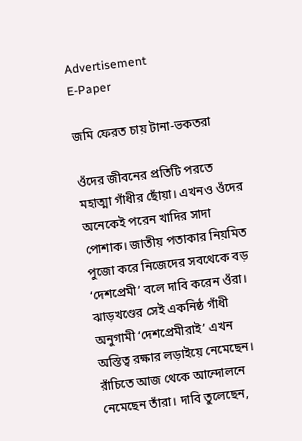Advertisement
E-Paper

জমি ফেরত চায় টানা-ভকতরা

ওঁদের জীবনের প্রতিটি পরতে মহাত্মা গাঁধীর ছোঁয়া। এখনও ওঁদের অনেকেই পরেন খাদির সাদা পোশাক। জাতীয় পতাকার নিয়মিত পুজো করে নিজেদের সবথেকে বড় ‘দেশপ্রেমী’ বলে দাবি করেন ওঁরা। ঝাড়খণ্ডের সেই একনিষ্ঠ গাঁধী অনুগামী ‘দেশপ্রেমীরাই’ এখন অস্তিত্ব রক্ষার লড়াইয়ে নেমেছেন। রাঁচিতে আজ থেকে আন্দোলনে নেমেছেন তাঁরা। দাবি তুলেছেন,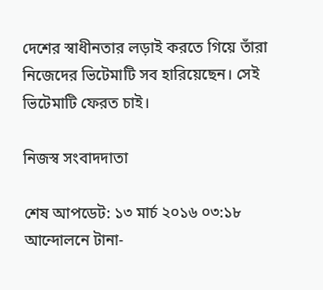দেশের স্বাধীনতার লড়াই করতে গিয়ে তাঁরা নিজেদের ভিটেমাটি সব হারিয়েছেন। সেই ভিটেমাটি ফেরত চাই।

নিজস্ব সংবাদদাতা

শেষ আপডেট: ১৩ মার্চ ২০১৬ ০৩:১৮
আন্দোলনে টানা-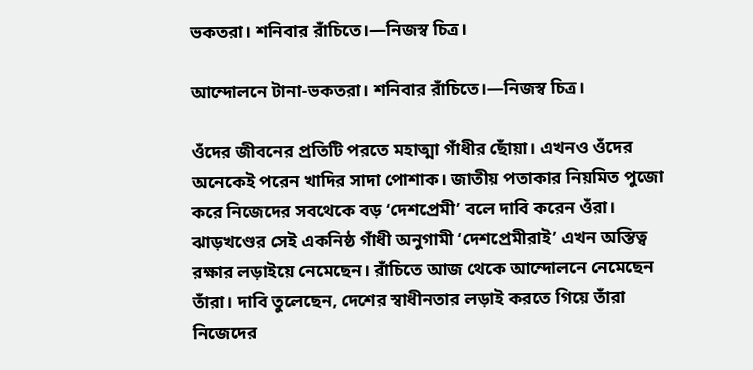ভকতরা। শনিবার রাঁচিতে।—নিজস্ব চিত্র।

আন্দোলনে টানা-ভকতরা। শনিবার রাঁচিতে।—নিজস্ব চিত্র।

ওঁদের জীবনের প্রতিটি পরতে মহাত্মা গাঁধীর ছোঁয়া। এখনও ওঁদের অনেকেই পরেন খাদির সাদা পোশাক। জাতীয় পতাকার নিয়মিত পুজো করে নিজেদের সবথেকে বড় ‘দেশপ্রেমী’ বলে দাবি করেন ওঁরা। ঝাড়খণ্ডের সেই একনিষ্ঠ গাঁধী অনুগামী ‘দেশপ্রেমীরাই’ এখন অস্তিত্ব রক্ষার লড়াইয়ে নেমেছেন। রাঁচিতে আজ থেকে আন্দোলনে নেমেছেন তাঁরা। দাবি তুলেছেন, দেশের স্বাধীনতার লড়াই করতে গিয়ে তাঁরা নিজেদের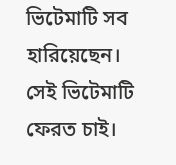ভিটেমাটি সব হারিয়েছেন। সেই ভিটেমাটি ফেরত চাই।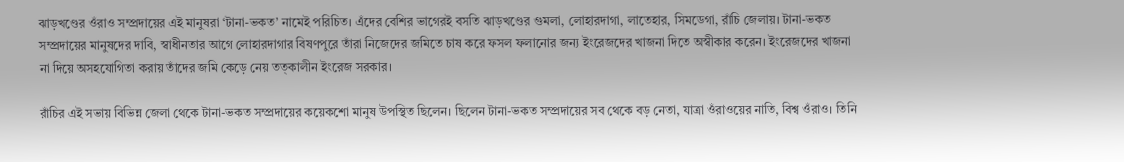ঝাড়খণ্ডের ওঁরাও সম্প্রদায়ের এই মানুষরা ‘টানা-ভকত’ নামেই পরিচিত। এঁদের বেশির ভাগেরই বসতি ঝাড়খণ্ডের গুমলা, লোহারদাগা, লাতেহার, সিমডেগা, রাঁচি জেলায়। টানা-ভকত সম্প্রদায়ের মানুষদের দাবি, স্বাধীনতার আগে লোহারদাগার বিষণপুরে তাঁরা নিজেদের জমিতে চাষ করে ফসল ফলানোর জন্য ইংরেজদের খাজনা দিতে অস্বীকার করেন। ইংরেজদের খাজনা না দিয়ে অসহযোগিতা করায় তাঁদের জমি কেড়ে নেয় তত্কালীন ইংরেজ সরকার।

রাঁচির এই সভায় বিভিন্ন জেলা থেকে টানা-ভকত সম্প্রদায়ের কয়েকশো মানুষ উপস্থিত ছিলেন। ছিলেন টানা-ভকত সম্প্রদায়ের সব থেকে বড় নেতা, যাত্রা ওঁরাওয়ের নাতি, বিশ্ব ওঁরাও। তিনি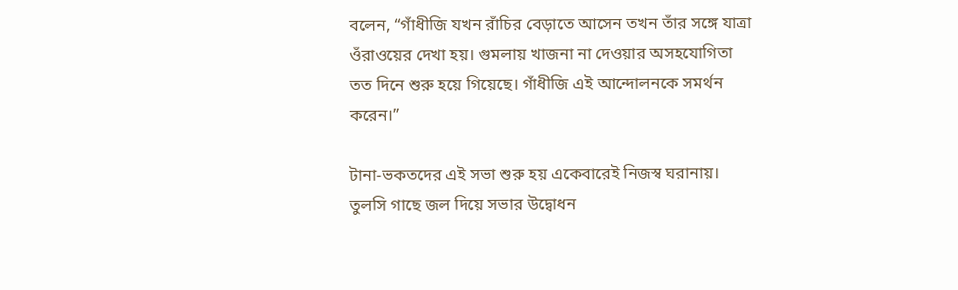বলেন, “গাঁধীজি যখন রাঁচির বেড়াতে আসেন তখন তাঁর সঙ্গে যাত্রা ওঁরাওয়ের দেখা হয়। গুমলায় খাজনা না দেওয়ার অসহযোগিতা তত দিনে শুরু হয়ে গিয়েছে। গাঁধীজি এই আন্দোলনকে সমর্থন করেন।”

টানা-ভকতদের এই সভা শুরু হয় একেবারেই নিজস্ব ঘরানায়। তুলসি গাছে জল দিয়ে সভার উদ্বোধন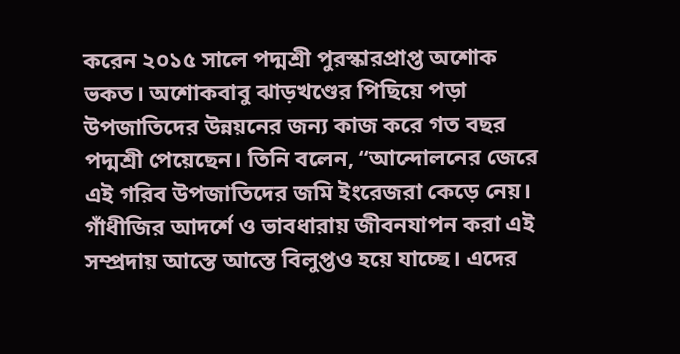করেন ২০১৫ সালে পদ্মশ্রী পুরস্কারপ্রাপ্ত অশোক ভকত। অশোকবাবু ঝাড়খণ্ডের পিছিয়ে পড়া উপজাতিদের উন্নয়নের জন্য কাজ করে গত বছর পদ্মশ্রী পেয়েছেন। তিনি বলেন, “আন্দোলনের জেরে এই গরিব উপজাতিদের জমি ইংরেজরা কেড়ে নেয়। গাঁধীজির আদর্শে ও ভাবধারায় জীবনযাপন করা এই সম্প্রদায় আস্তে আস্তে বিলুপ্তও হয়ে যাচ্ছে। এদের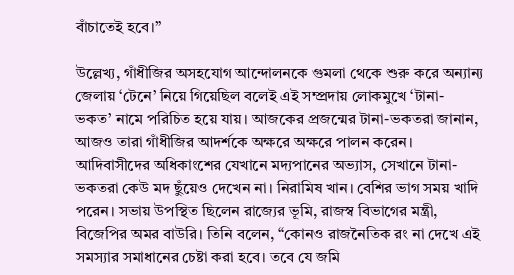বাঁচাতেই হবে।”

উল্লেখ্য, গাঁধীজির অসহযোগ আন্দোলনকে গুমলা থেকে শুরু করে অন্যান্য জেলায় ‘টেনে’ নিয়ে গিয়েছিল বলেই এই সম্প্রদায় লোকমুখে ‘টানা- ভকত’ নামে পরিচিত হয়ে যায়। আজকের প্রজন্মের টানা-ভকতরা জানান, আজও তারা গাঁধীজির আদর্শকে অক্ষরে অক্ষরে পালন করেন। আদিবাসীদের অধিকাংশের যেখানে মদ্যপানের অভ্যাস, সেখানে টানা-ভকতরা কেউ মদ ছুঁয়েও দেখেন না। নিরামিষ খান। বেশির ভাগ সময় খাদি পরেন। সভায় উপস্থিত ছিলেন রাজ্যের ভূমি, রাজস্ব বিভাগের মন্ত্রী, বিজেপির অমর বাউরি। তিনি বলেন, “কোনও রাজনৈতিক রং না দেখে এই সমস্যার সমাধানের চেষ্টা করা হবে। তবে যে জমি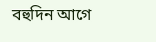বহুদিন আগে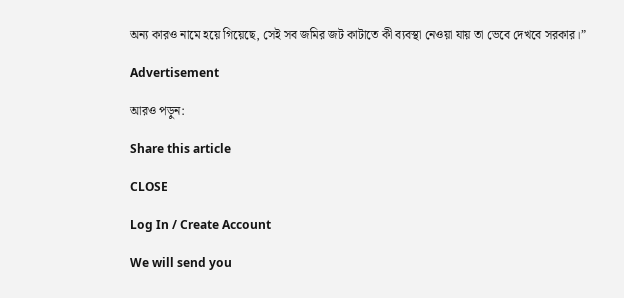অন্য কারও নামে হয়ে গিয়েছে, সেই সব জমির জট কাটাতে কী ব্যবস্থা নেওয়া যায় তা ভেবে দেখবে সরকার।”

Advertisement

আরও পড়ুন:

Share this article

CLOSE

Log In / Create Account

We will send you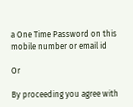a One Time Password on this mobile number or email id

Or

By proceeding you agree with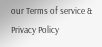our Terms of service & Privacy Policy